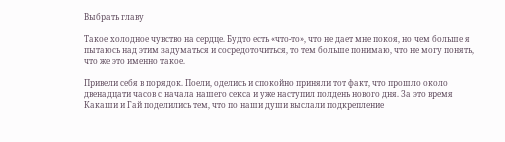Выбрать главу

Такое холодное чувство на сердце. Будто есть «что-то», что не дает мне покоя, но чем больше я пытаюсь над этим задуматься и сосредоточиться, то тем больше понимаю, что не могу понять, что же это именно такое.

Привели себя в порядок. Поели, оделись и спокойно приняли тот факт, что прошло около двенадцати часов с начала нашего секса и уже наступил полдень нового дня. За это время Какаши и Гай поделились тем, что по наши души выслали подкрепление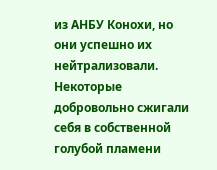из АНБУ Конохи, но они успешно их нейтрализовали. Некоторые добровольно сжигали себя в собственной голубой пламени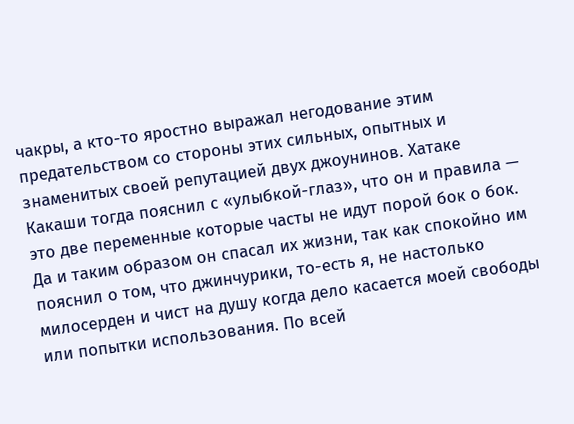чакры, а кто-то яростно выражал негодование этим предательством со стороны этих сильных, опытных и знаменитых своей репутацией двух джоунинов. Хатаке Какаши тогда пояснил с «улыбкой-глаз», что он и правила — это две переменные которые часты не идут порой бок о бок. Да и таким образом он спасал их жизни, так как спокойно им пояснил о том, что джинчурики, то-есть я, не настолько милосерден и чист на душу когда дело касается моей свободы или попытки использования. По всей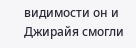видимости он и Джирайя смогли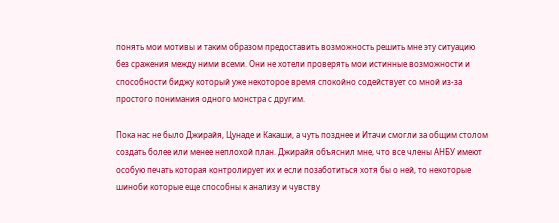понять мои мотивы и таким образом предоставить возможность решить мне эту ситуацию без сражения между ними всеми. Они не хотели проверять мои истинные возможности и способности биджу который уже некоторое время спокойно содействует со мной из-за простого понимания одного монстра с другим.

Пока нас не было Джирайя, Цунаде и Какаши, а чуть позднее и Итачи смогли за общим столом создать более или менее неплохой план. Джирайя объяснил мне, что все члены АНБУ имеют особую печать которая контролирует их и если позаботиться хотя бы о ней, то некоторые шиноби которые еще способны к анализу и чувству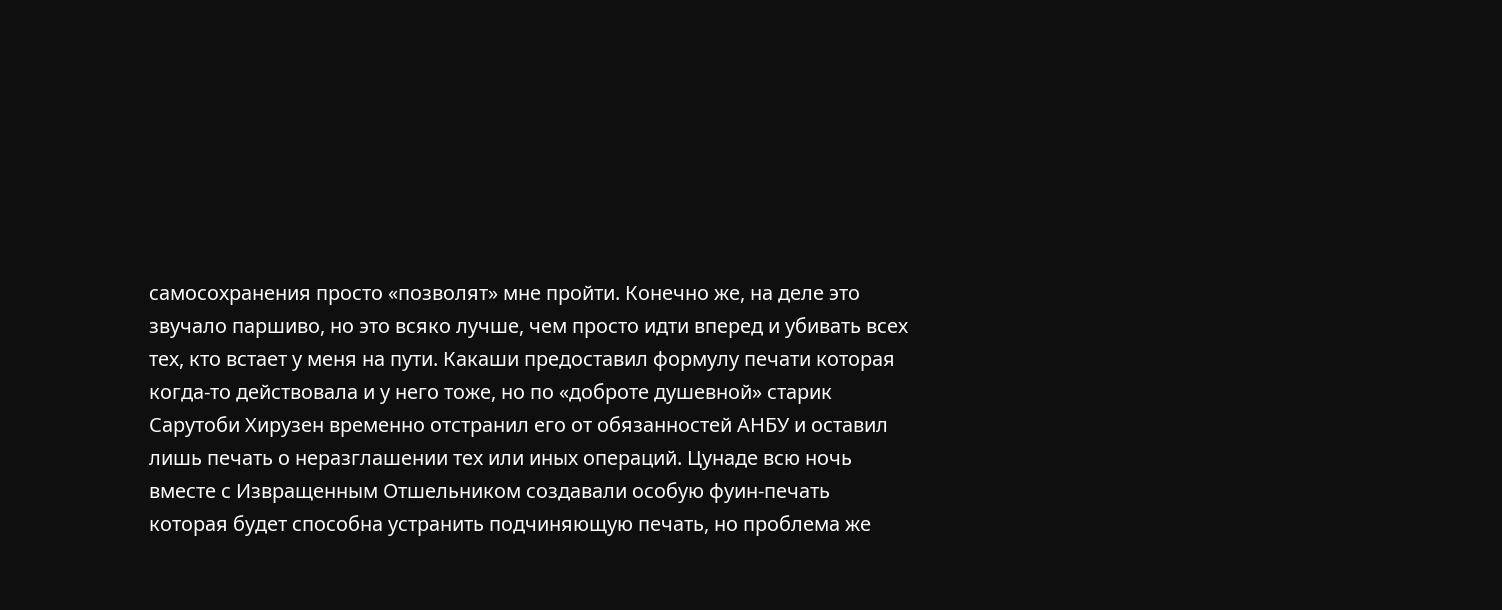самосохранения просто «позволят» мне пройти. Конечно же, на деле это звучало паршиво, но это всяко лучше, чем просто идти вперед и убивать всех тех, кто встает у меня на пути. Какаши предоставил формулу печати которая когда-то действовала и у него тоже, но по «доброте душевной» старик Сарутоби Хирузен временно отстранил его от обязанностей АНБУ и оставил лишь печать о неразглашении тех или иных операций. Цунаде всю ночь вместе с Извращенным Отшельником создавали особую фуин-печать которая будет способна устранить подчиняющую печать, но проблема же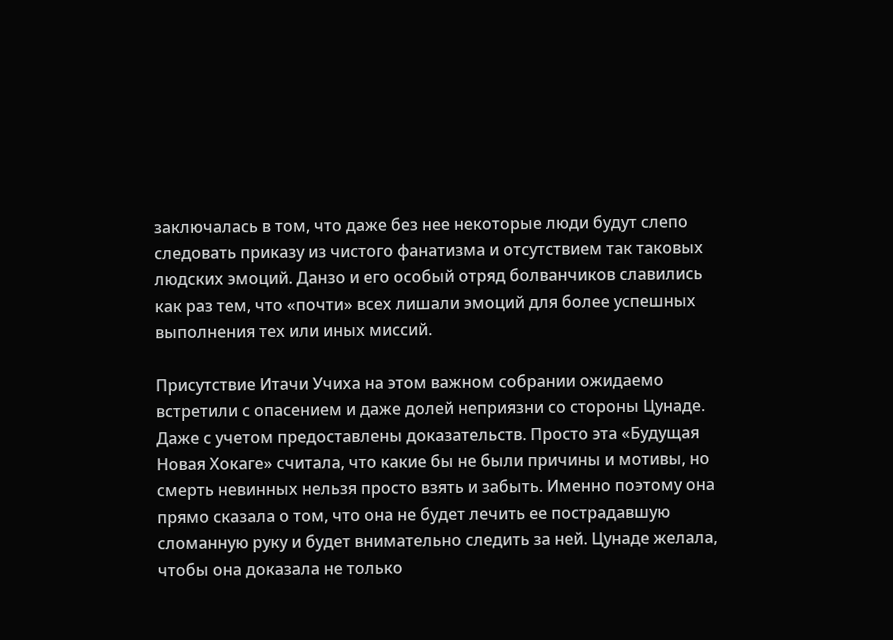заключалась в том, что даже без нее некоторые люди будут слепо следовать приказу из чистого фанатизма и отсутствием так таковых людских эмоций. Данзо и его особый отряд болванчиков славились как раз тем, что «почти» всех лишали эмоций для более успешных выполнения тех или иных миссий.

Присутствие Итачи Учиха на этом важном собрании ожидаемо встретили с опасением и даже долей неприязни со стороны Цунаде. Даже с учетом предоставлены доказательств. Просто эта «Будущая Новая Хокаге» считала, что какие бы не были причины и мотивы, но смерть невинных нельзя просто взять и забыть. Именно поэтому она прямо сказала о том, что она не будет лечить ее пострадавшую сломанную руку и будет внимательно следить за ней. Цунаде желала, чтобы она доказала не только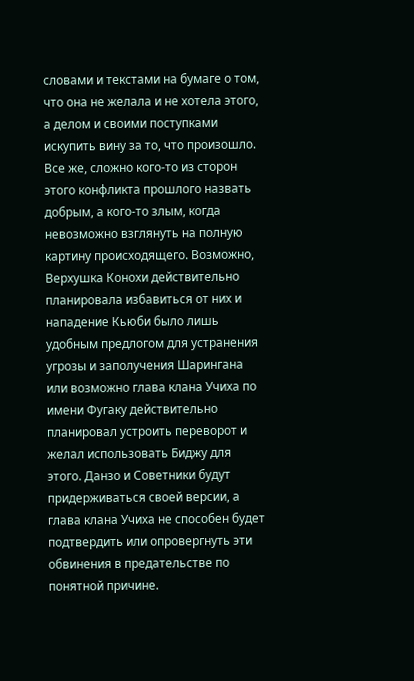словами и текстами на бумаге о том, что она не желала и не хотела этого, а делом и своими поступками искупить вину за то, что произошло. Все же, сложно кого-то из сторон этого конфликта прошлого назвать добрым, а кого-то злым, когда невозможно взглянуть на полную картину происходящего. Возможно, Верхушка Конохи действительно планировала избавиться от них и нападение Кьюби было лишь удобным предлогом для устранения угрозы и заполучения Шарингана или возможно глава клана Учиха по имени Фугаку действительно планировал устроить переворот и желал использовать Биджу для этого. Данзо и Советники будут придерживаться своей версии, а глава клана Учиха не способен будет подтвердить или опровергнуть эти обвинения в предательстве по понятной причине.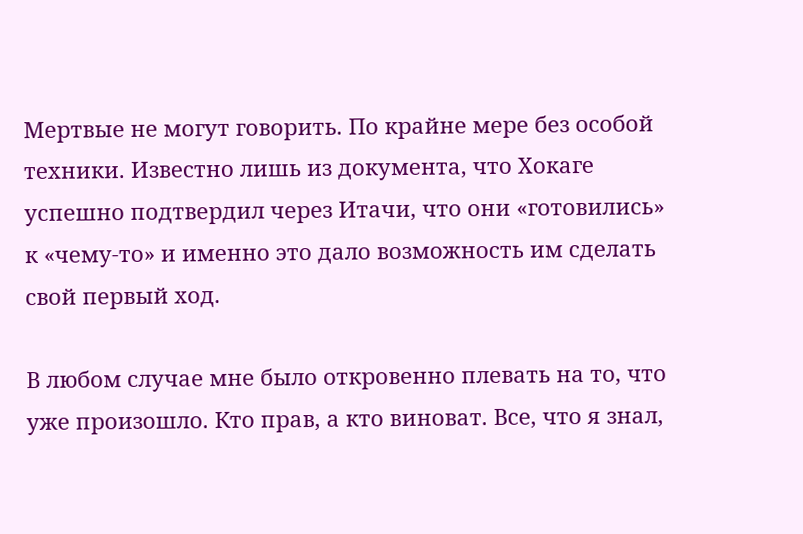Мертвые не могут говорить. По крайне мере без особой техники. Известно лишь из документа, что Хокаге успешно подтвердил через Итачи, что они «готовились» к «чему-то» и именно это дало возможность им сделать свой первый ход.

В любом случае мне было откровенно плевать на то, что уже произошло. Кто прав, а кто виноват. Все, что я знал,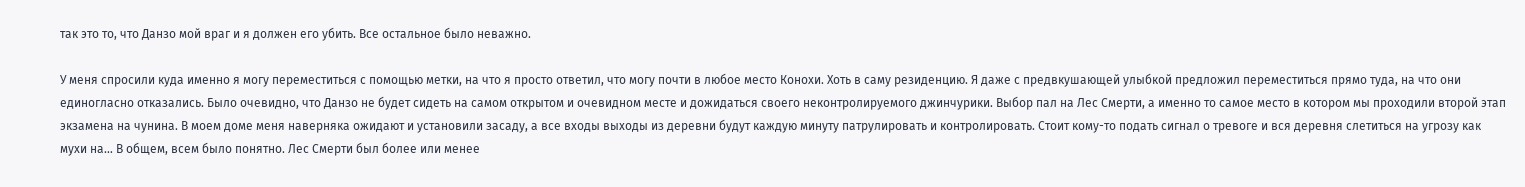так это то, что Данзо мой враг и я должен его убить. Все остальное было неважно.

У меня спросили куда именно я могу переместиться с помощью метки, на что я просто ответил, что могу почти в любое место Конохи. Хоть в саму резиденцию. Я даже с предвкушающей улыбкой предложил переместиться прямо туда, на что они единогласно отказались. Было очевидно, что Данзо не будет сидеть на самом открытом и очевидном месте и дожидаться своего неконтролируемого джинчурики. Выбор пал на Лес Смерти, а именно то самое место в котором мы проходили второй этап экзамена на чунина. В моем доме меня наверняка ожидают и установили засаду, а все входы выходы из деревни будут каждую минуту патрулировать и контролировать. Стоит кому-то подать сигнал о тревоге и вся деревня слетиться на угрозу как мухи на… В общем, всем было понятно. Лес Смерти был более или менее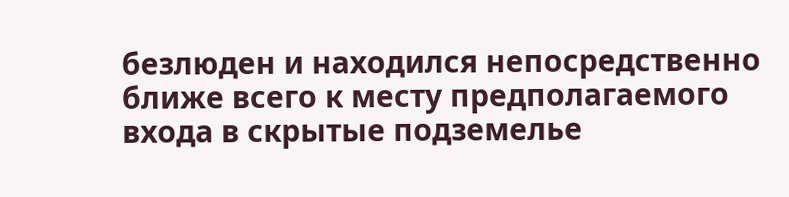безлюден и находился непосредственно ближе всего к месту предполагаемого входа в скрытые подземелье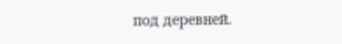под деревней.